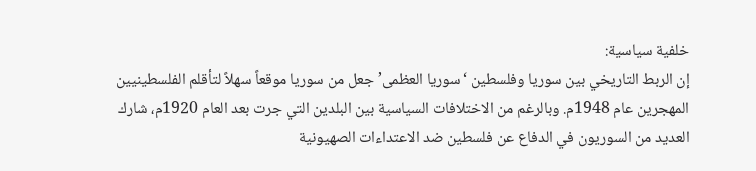خلفية سياسية:
إن الربط التاريخي بين سوريا وفلسطين ‘سوريا العظمى’ جعل من سوريا موقعاً سهلاً لتأقلم الفلسطينيين المهجرين عام 1948م. وبالرغم من الاختلافات السياسية بين البلدين التي جرت بعد العام 1920م، شارك العديد من السوريون في الدفاع عن فلسطين ضد الاعتداءات الصهيونية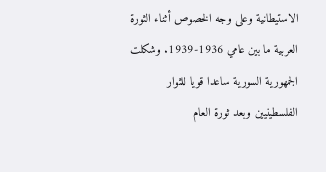الاستيطانية وعلى وجه الخصوص أثناء الثورة العربية ما بين عامي 1936-1939. وشكلت الجمهورية السورية ساعدا قويا للثوار الفلسطينيين وبعد ثورة العام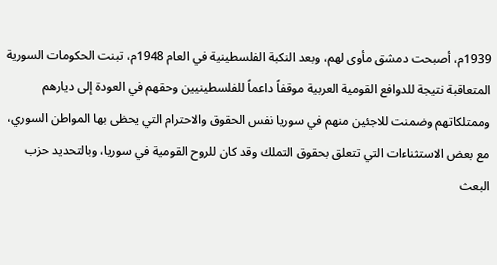1939م، أصبحت دمشق مأوى لهم، وبعد النكبة الفلسطينية في العام 1948م، تبنت الحكومات السورية المتعاقبة نتيجة للدوافع القومية العربية موقفاً داعماً للفلسطينيين وحقهم في العودة إلى ديارهم وممتلكاتهم وضمنت للاجئين منهم في سوريا نفس الحقوق والاحترام التي يحظى بها المواطن السوري، مع بعض الاستثناءات التي تتعلق بحقوق التملك وقد كان للروح القومية في سوريا، وبالتحديد حزب البعث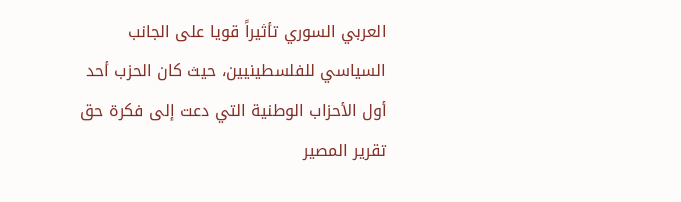العربي السوري تأثيراً قويا على الجانب السياسي للفلسطينيين، حيث كان الحزب أحد أول الأحزاب الوطنية التي دعت إلى فكرة حق تقرير المصير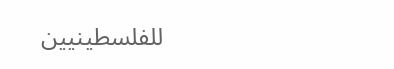للفلسطينيين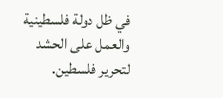في ظل دولة فلسطينية والعمل على الحشد لتحرير فلسطين.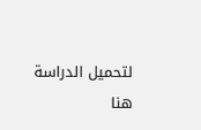لتحميل الدراسة
هنا